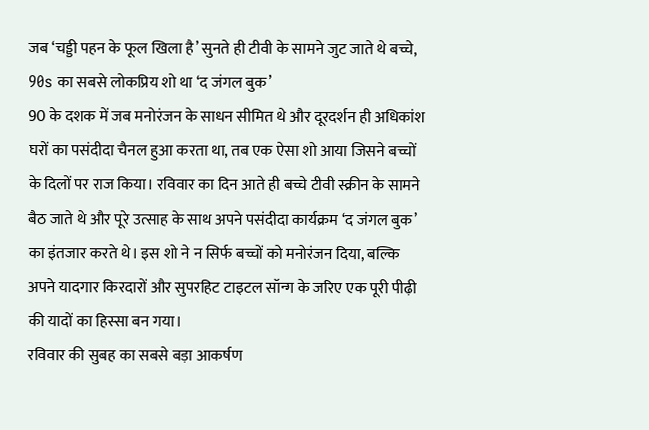जब ‘चड्डी पहन के फूल खिला है’ सुनते ही टीवी के सामने जुट जाते थे बच्चे, 90s का सबसे लोकप्रिय शो था ‘द जंगल बुक’
90 के दशक में जब मनोरंजन के साधन सीमित थे और दूरदर्शन ही अधिकांश घरों का पसंदीदा चैनल हुआ करता था, तब एक ऐसा शो आया जिसने बच्चों के दिलों पर राज किया। रविवार का दिन आते ही बच्चे टीवी स्क्रीन के सामने बैठ जाते थे और पूरे उत्साह के साथ अपने पसंदीदा कार्यक्रम ‘द जंगल बुक’ का इंतजार करते थे। इस शो ने न सिर्फ बच्चों को मनोरंजन दिया, बल्कि अपने यादगार किरदारों और सुपरहिट टाइटल सॉन्ग के जरिए एक पूरी पीढ़ी की यादों का हिस्सा बन गया।
रविवार की सुबह का सबसे बड़ा आकर्षण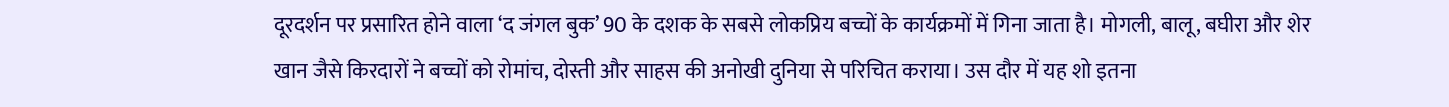दूरदर्शन पर प्रसारित होने वाला ‘द जंगल बुक’ 90 के दशक के सबसे लोकप्रिय बच्चों के कार्यक्रमों में गिना जाता है। मोगली, बालू, बघीरा और शेर खान जैसे किरदारों ने बच्चों को रोमांच, दोस्ती और साहस की अनोखी दुनिया से परिचित कराया। उस दौर में यह शो इतना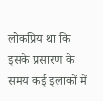लोकप्रिय था कि इसके प्रसारण के समय कई इलाकों में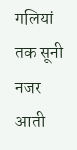गलियां तक सूनी नजर आती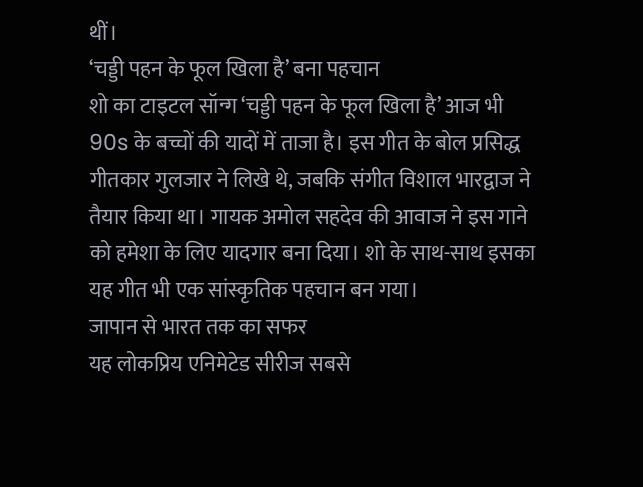थीं।
‘चड्डी पहन के फूल खिला है’ बना पहचान
शो का टाइटल सॉन्ग ‘चड्डी पहन के फूल खिला है’ आज भी 90s के बच्चों की यादों में ताजा है। इस गीत के बोल प्रसिद्ध गीतकार गुलजार ने लिखे थे, जबकि संगीत विशाल भारद्वाज ने तैयार किया था। गायक अमोल सहदेव की आवाज ने इस गाने को हमेशा के लिए यादगार बना दिया। शो के साथ-साथ इसका यह गीत भी एक सांस्कृतिक पहचान बन गया।
जापान से भारत तक का सफर
यह लोकप्रिय एनिमेटेड सीरीज सबसे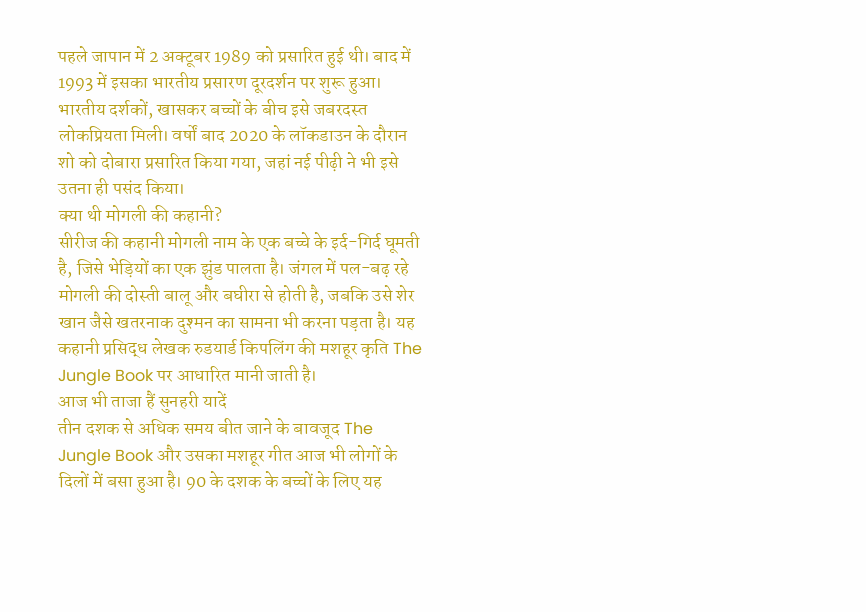पहले जापान में 2 अक्टूबर 1989 को प्रसारित हुई थी। बाद में 1993 में इसका भारतीय प्रसारण दूरदर्शन पर शुरू हुआ। भारतीय दर्शकों, खासकर बच्चों के बीच इसे जबरदस्त लोकप्रियता मिली। वर्षों बाद 2020 के लॉकडाउन के दौरान शो को दोबारा प्रसारित किया गया, जहां नई पीढ़ी ने भी इसे उतना ही पसंद किया।
क्या थी मोगली की कहानी?
सीरीज की कहानी मोगली नाम के एक बच्चे के इर्द-गिर्द घूमती है, जिसे भेड़ियों का एक झुंड पालता है। जंगल में पल-बढ़ रहे मोगली की दोस्ती बालू और बघीरा से होती है, जबकि उसे शेर खान जैसे खतरनाक दुश्मन का सामना भी करना पड़ता है। यह कहानी प्रसिद्ध लेखक रुडयार्ड किपलिंग की मशहूर कृति The Jungle Book पर आधारित मानी जाती है।
आज भी ताजा हैं सुनहरी यादें
तीन दशक से अधिक समय बीत जाने के बावजूद The Jungle Book और उसका मशहूर गीत आज भी लोगों के दिलों में बसा हुआ है। 90 के दशक के बच्चों के लिए यह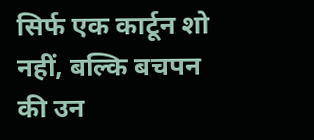सिर्फ एक कार्टून शो नहीं, बल्कि बचपन की उन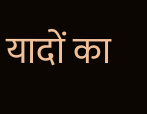यादों का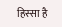हिस्सा है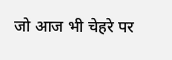जो आज भी चेहरे पर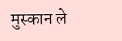मुस्कान ले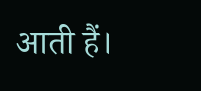आती हैं।